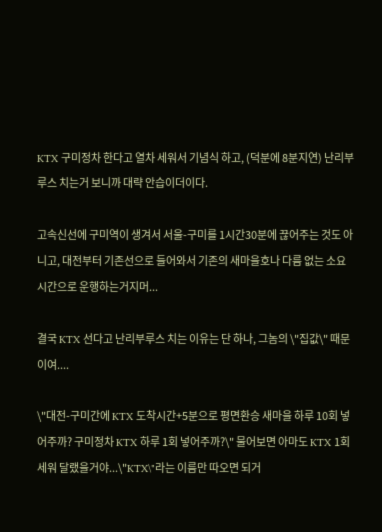KTX 구미정차 한다고 열차 세워서 기념식 하고, (덕분에 8분지연) 난리부루스 치는거 보니까 대략 안습이더이다.

고속신선에 구미역이 생겨서 서울-구미를 1시간30분에 끊어주는 것도 아니고, 대전부터 기존선으로 들어와서 기존의 새마을호나 다름 없는 소요시간으로 운행하는거지머...

결국 KTX 선다고 난리부루스 치는 이유는 단 하나, 그놈의 \"집값\" 때문이여....

\"대전-구미간에 KTX 도착시간+5분으로 평면환승 새마을 하루 10회 넣어주까? 구미정차 KTX 하루 1회 넣어주까?\" 물어보면 아마도 KTX 1회 세워 달랬을거야...\"KTX\"라는 이름만 따오면 되거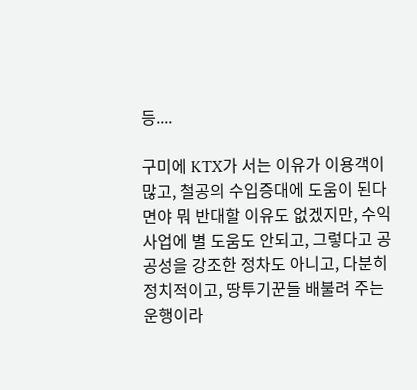등....

구미에 KTX가 서는 이유가 이용객이 많고, 철공의 수입증대에 도움이 된다면야 뭐 반대할 이유도 없겠지만, 수익사업에 별 도움도 안되고, 그렇다고 공공성을 강조한 정차도 아니고, 다분히 정치적이고, 땅투기꾼들 배불려 주는 운행이라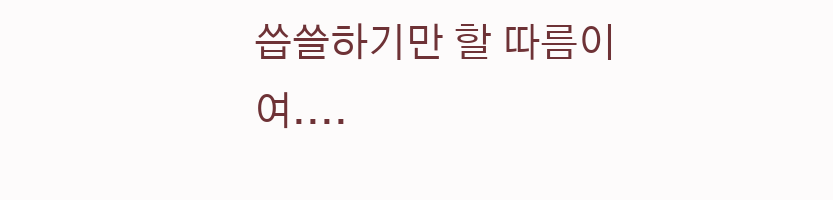씁쓸하기만 할 따름이여....